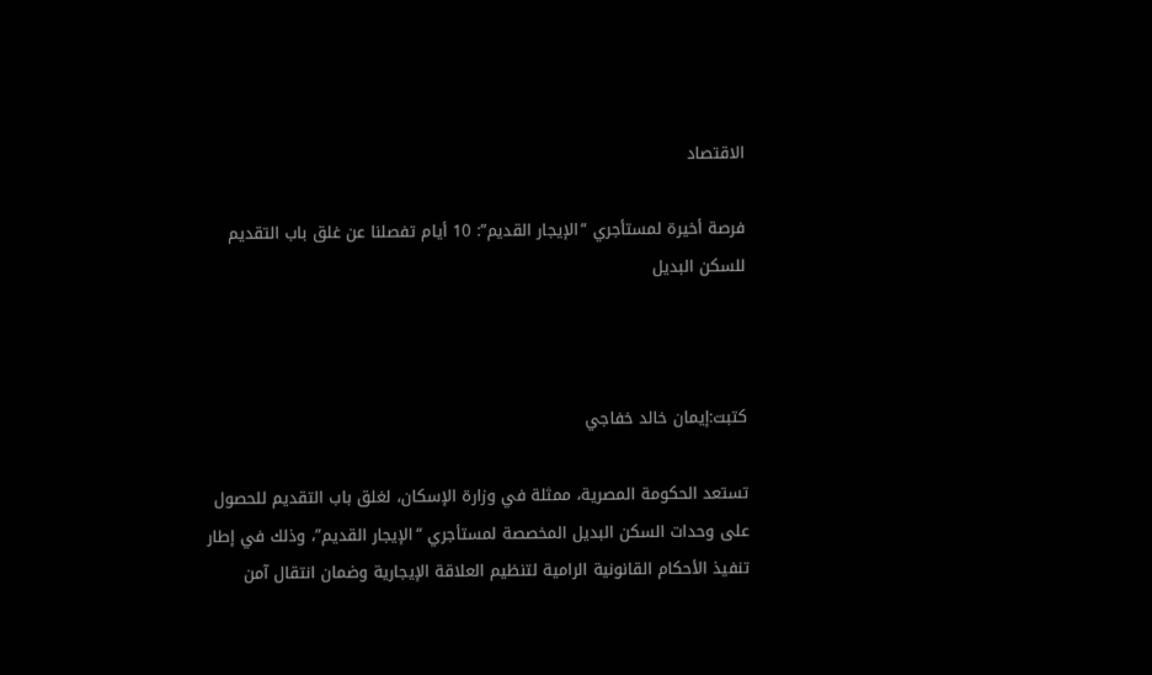الاقتصاد

فرصة أخيرة لمستأجري “الإيجار القديم”: 10 أيام تفصلنا عن غلق باب التقديم للسكن البديل



كتبت:إيمان خالد خفاجي

تستعد الحكومة المصرية، ممثلة في وزارة الإسكان، لغلق باب التقديم للحصول على وحدات السكن البديل المخصصة لمستأجري “الإيجار القديم”، وذلك في إطار تنفيذ الأحكام القانونية الرامية لتنظيم العلاقة الإيجارية وضمان انتقال آمن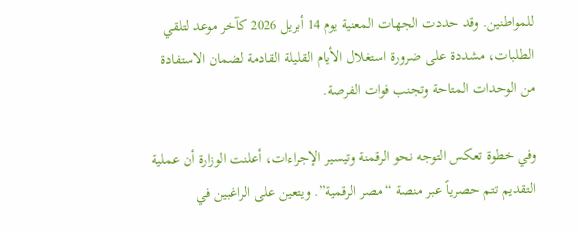للمواطنين. وقد حددت الجهات المعنية يوم 14 أبريل 2026 كآخر موعد لتلقي الطلبات، مشددة على ضرورة استغلال الأيام القليلة القادمة لضمان الاستفادة من الوحدات المتاحة وتجنب فوات الفرصة.

وفي خطوة تعكس التوجه نحو الرقمنة وتيسير الإجراءات، أعلنت الوزارة أن عملية التقديم تتم حصرياً عبر منصة “مصر الرقمية”. ويتعين على الراغبين في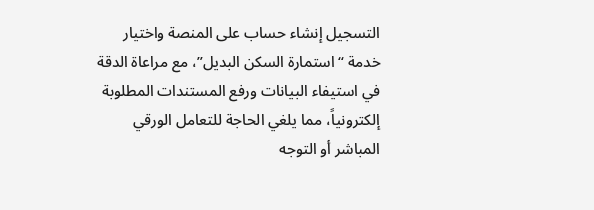التسجيل إنشاء حساب على المنصة واختيار خدمة “استمارة السكن البديل”، مع مراعاة الدقة في استيفاء البيانات ورفع المستندات المطلوبة إلكترونياً، مما يلغي الحاجة للتعامل الورقي المباشر أو التوجه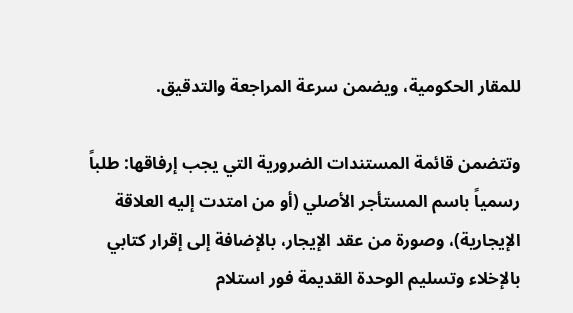للمقار الحكومية، ويضمن سرعة المراجعة والتدقيق.

وتتضمن قائمة المستندات الضرورية التي يجب إرفاقها: طلباً رسمياً باسم المستأجر الأصلي (أو من امتدت إليه العلاقة الإيجارية)، وصورة من عقد الإيجار، بالإضافة إلى إقرار كتابي بالإخلاء وتسليم الوحدة القديمة فور استلام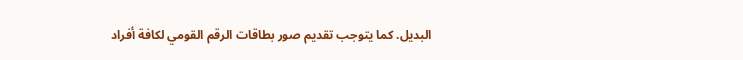البديل. كما يتوجب تقديم صور بطاقات الرقم القومي لكافة أفراد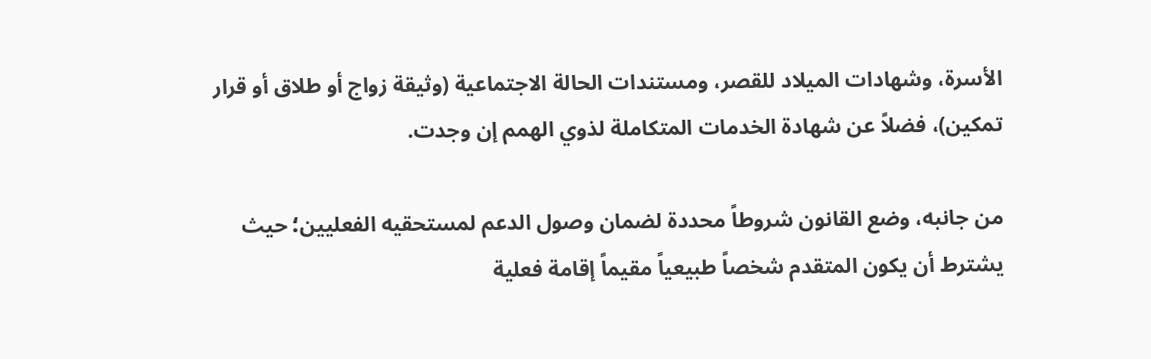الأسرة، وشهادات الميلاد للقصر، ومستندات الحالة الاجتماعية (وثيقة زواج أو طلاق أو قرار تمكين)، فضلاً عن شهادة الخدمات المتكاملة لذوي الهمم إن وجدت.

من جانبه، وضع القانون شروطاً محددة لضمان وصول الدعم لمستحقيه الفعليين؛ حيث يشترط أن يكون المتقدم شخصاً طبيعياً مقيماً إقامة فعلية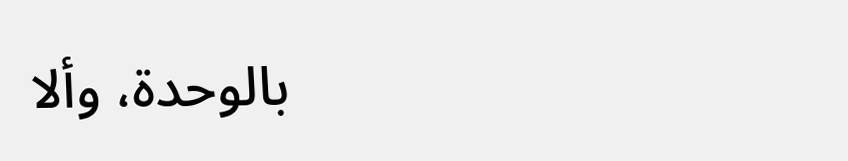بالوحدة، وألا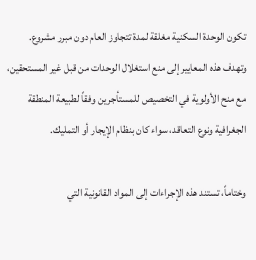تكون الوحدة السكنية مغلقة لمدة تتجاوز العام دون مبرر مشروع. وتهدف هذه المعايير إلى منع استغلال الوحدات من قبل غير المستحقين، مع منح الأولوية في التخصيص للمستأجرين وفقاً لطبيعة المنطقة الجغرافية ونوع التعاقد، سواء كان بنظام الإيجار أو التمليك.

وختاماً، تستند هذه الإجراءات إلى المواد القانونية التي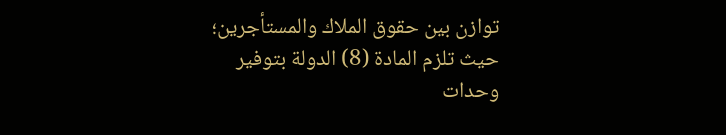توازن بين حقوق الملاك والمستأجرين؛ حيث تلزم المادة (8) الدولة بتوفير وحدات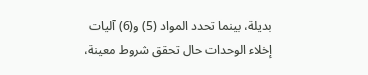بديلة، بينما تحدد المواد (5) و(6) آليات إخلاء الوحدات حال تحقق شروط معينة،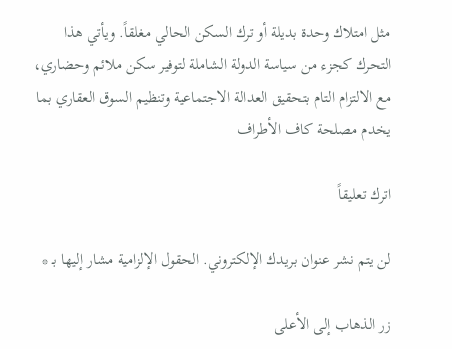مثل امتلاك وحدة بديلة أو ترك السكن الحالي مغلقاً. ويأتي هذا التحرك كجزء من سياسة الدولة الشاملة لتوفير سكن ملائم وحضاري، مع الالتزام التام بتحقيق العدالة الاجتماعية وتنظيم السوق العقاري بما يخدم مصلحة كاف الأطراف

اترك تعليقاً

لن يتم نشر عنوان بريدك الإلكتروني. الحقول الإلزامية مشار إليها بـ *

زر الذهاب إلى الأعلى